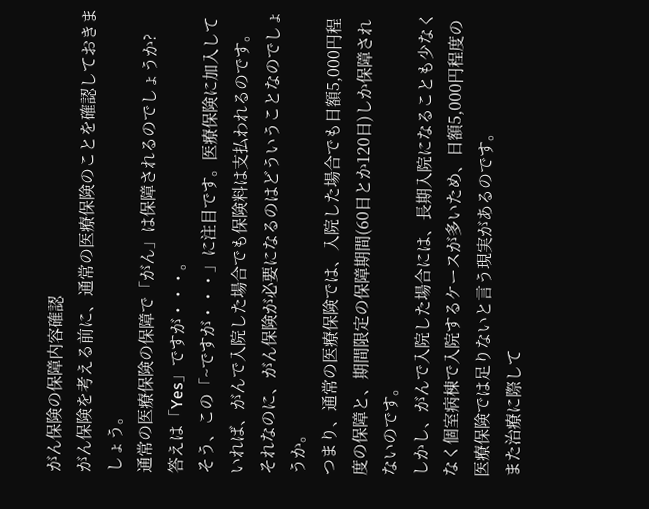がん保険の保障内容確認
がん保険を考える前に、通常の医療保険のことを確認しておきましょう。
通常の医療保険の保障で「がん」は保障されるのでしょうか?
答えは「Yes」ですが・・・。
そう、この「~ですが・・・」に注目です。医療保険に加入していれば、がんで入院した場合でも保険料は支払われるのです。
それなのに、がん保険が必要になるのはどういうことなのでしょうか。
つまり、通常の医療保険では、入院した場合でも日額5,000円程度の保障と、期間限定の保障期間(60日とか120日)しか保障されないのです。
しかし、がんで入院した場合には、長期入院になることも少なくなく個室病棟で入院するケースが多いため、日額5,000円程度の医療保険では足りないと言う現実があるのです。
また治療に際して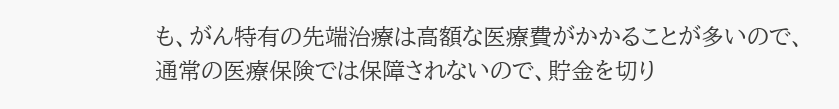も、がん特有の先端治療は高額な医療費がかかることが多いので、通常の医療保険では保障されないので、貯金を切り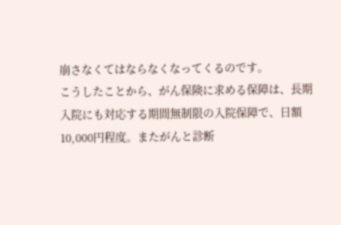崩さなくてはならなくなってくるのです。
こうしたことから、がん保険に求める保障は、長期入院にも対応する期間無制限の入院保障で、日額10,000円程度。またがんと診断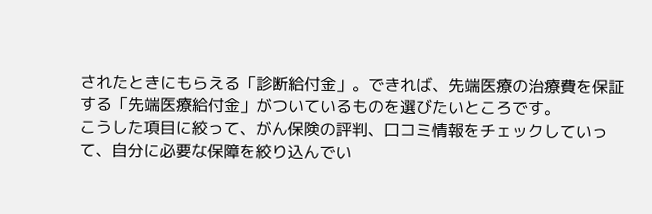されたときにもらえる「診断給付金」。できれば、先端医療の治療費を保証する「先端医療給付金」がついているものを選びたいところです。
こうした項目に絞って、がん保険の評判、口コミ情報をチェックしていって、自分に必要な保障を絞り込んでい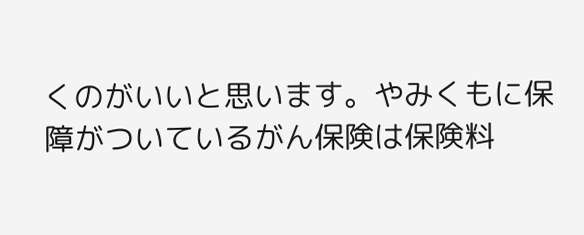くのがいいと思います。やみくもに保障がついているがん保険は保険料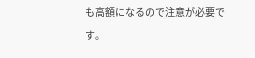も高額になるので注意が必要です。